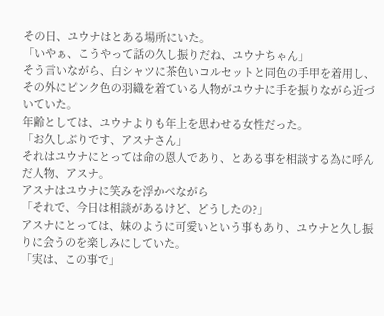その日、ユウナはとある場所にいた。
「いやぁ、こうやって話の久し振りだね、ユウナちゃん」
そう言いながら、白シャツに茶色いコルセットと同色の手甲を着用し、その外にピンク色の羽織を着ている人物がユウナに手を振りながら近づいていた。
年齢としては、ユウナよりも年上を思わせる女性だった。
「お久しぶりです、アスナさん」
それはユウナにとっては命の恩人であり、とある事を相談する為に呼んだ人物、アスナ。
アスナはユウナに笑みを浮かべながら
「それで、今日は相談があるけど、どうしたの?」
アスナにとっては、妹のように可愛いという事もあり、ユウナと久し振りに会うのを楽しみにしていた。
「実は、この事で」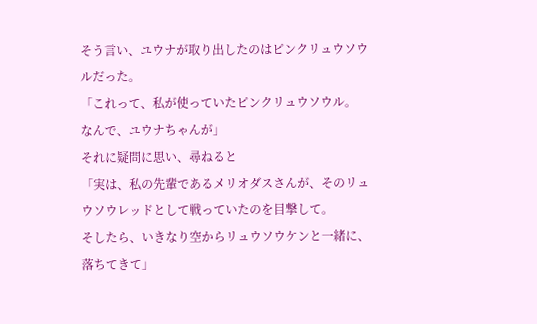そう言い、ユウナが取り出したのはピンクリュウソウルだった。
「これって、私が使っていたピンクリュウソウル。
なんで、ユウナちゃんが」
それに疑問に思い、尋ねると
「実は、私の先輩であるメリオダスさんが、そのリュウソウレッドとして戦っていたのを目撃して。
そしたら、いきなり空からリュウソウケンと一緒に、落ちてきて」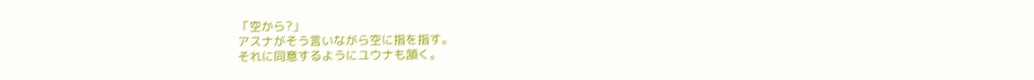「空から?」
アスナがそう言いながら空に指を指す。
それに同意するようにユウナも頷く。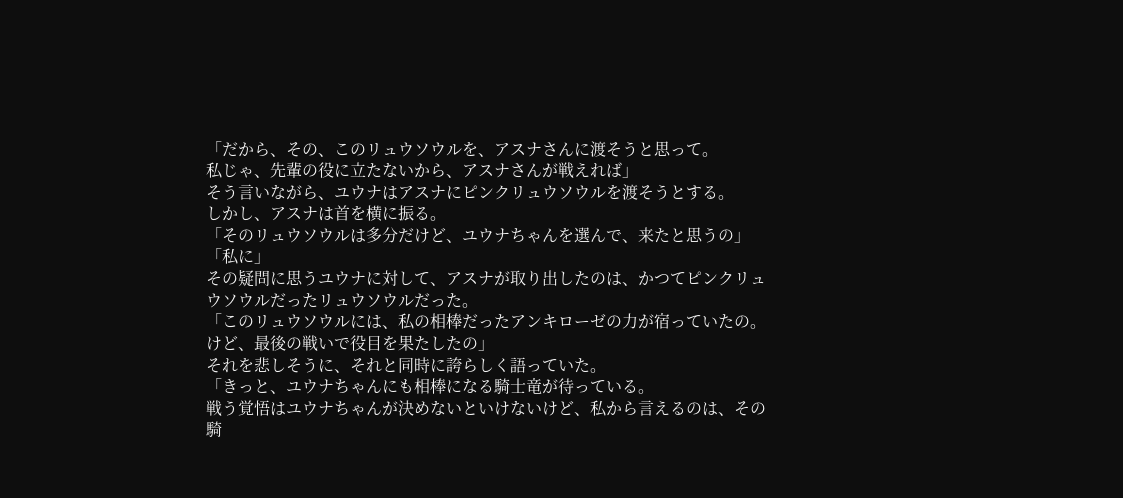「だから、その、このリュウソウルを、アスナさんに渡そうと思って。
私じゃ、先輩の役に立たないから、アスナさんが戦えれば」
そう言いながら、ユウナはアスナにピンクリュウソウルを渡そうとする。
しかし、アスナは首を横に振る。
「そのリュウソウルは多分だけど、ユウナちゃんを選んで、来たと思うの」
「私に」
その疑問に思うユウナに対して、アスナが取り出したのは、かつてピンクリュウソウルだったリュウソウルだった。
「このリュウソウルには、私の相棒だったアンキローゼの力が宿っていたの。
けど、最後の戦いで役目を果たしたの」
それを悲しそうに、それと同時に誇らしく語っていた。
「きっと、ユウナちゃんにも相棒になる騎士竜が待っている。
戦う覚悟はユウナちゃんが決めないといけないけど、私から言えるのは、その騎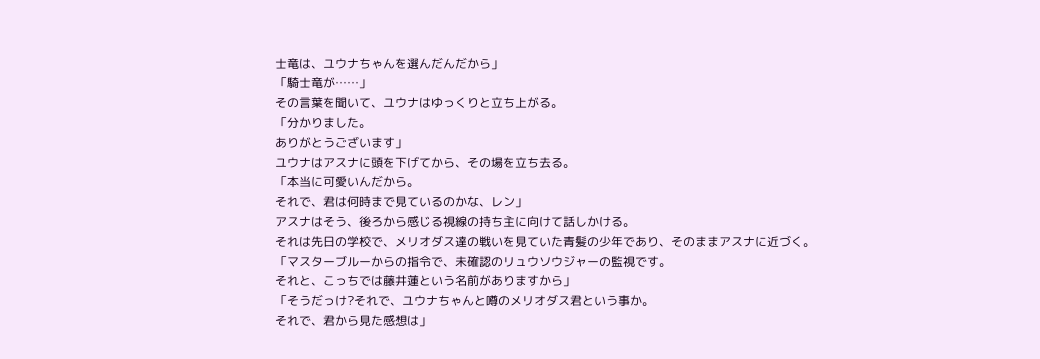士竜は、ユウナちゃんを選んだんだから」
「騎士竜が……」
その言葉を聞いて、ユウナはゆっくりと立ち上がる。
「分かりました。
ありがとうございます」
ユウナはアスナに頭を下げてから、その場を立ち去る。
「本当に可愛いんだから。
それで、君は何時まで見ているのかな、レン」
アスナはそう、後ろから感じる視線の持ち主に向けて話しかける。
それは先日の学校で、メリオダス達の戦いを見ていた青髪の少年であり、そのままアスナに近づく。
「マスターブルーからの指令で、未確認のリュウソウジャーの監視です。
それと、こっちでは藤井蓮という名前がありますから」
「そうだっけ?それで、ユウナちゃんと噂のメリオダス君という事か。
それで、君から見た感想は」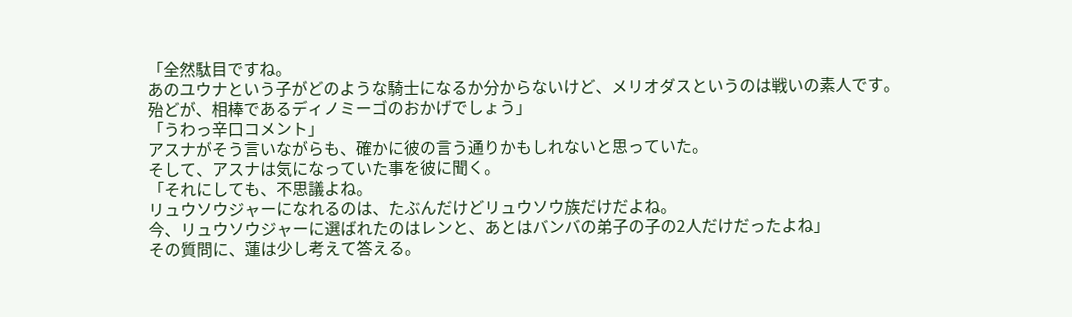「全然駄目ですね。
あのユウナという子がどのような騎士になるか分からないけど、メリオダスというのは戦いの素人です。
殆どが、相棒であるディノミーゴのおかげでしょう」
「うわっ辛口コメント」
アスナがそう言いながらも、確かに彼の言う通りかもしれないと思っていた。
そして、アスナは気になっていた事を彼に聞く。
「それにしても、不思議よね。
リュウソウジャーになれるのは、たぶんだけどリュウソウ族だけだよね。
今、リュウソウジャーに選ばれたのはレンと、あとはバンバの弟子の子の2人だけだったよね」
その質問に、蓮は少し考えて答える。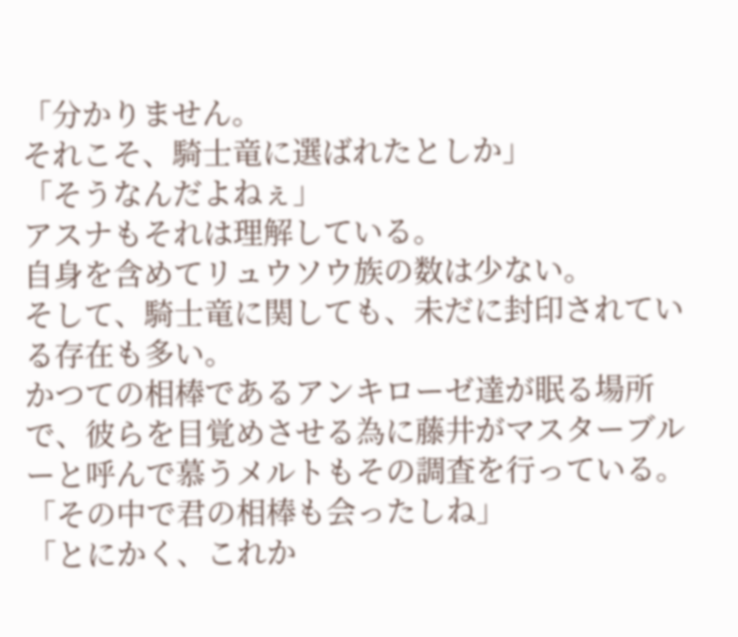「分かりません。
それこそ、騎士竜に選ばれたとしか」
「そうなんだよねぇ」
アスナもそれは理解している。
自身を含めてリュウソウ族の数は少ない。
そして、騎士竜に関しても、未だに封印されている存在も多い。
かつての相棒であるアンキローゼ達が眠る場所で、彼らを目覚めさせる為に藤井がマスターブルーと呼んで慕うメルトもその調査を行っている。
「その中で君の相棒も会ったしね」
「とにかく、これか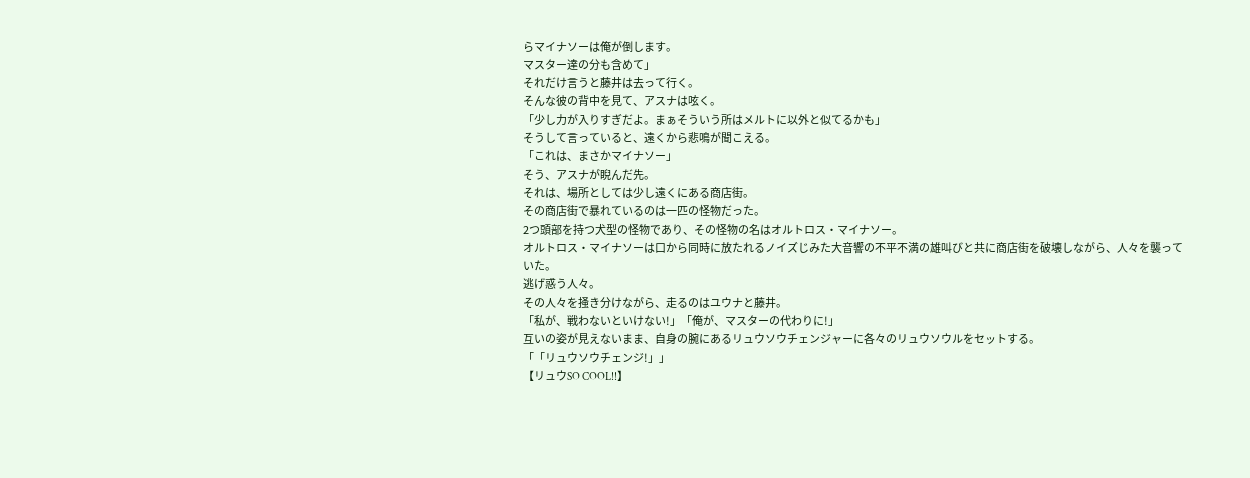らマイナソーは俺が倒します。
マスター達の分も含めて」
それだけ言うと藤井は去って行く。
そんな彼の背中を見て、アスナは呟く。
「少し力が入りすぎだよ。まぁそういう所はメルトに以外と似てるかも」
そうして言っていると、遠くから悲鳴が聞こえる。
「これは、まさかマイナソー」
そう、アスナが睨んだ先。
それは、場所としては少し遠くにある商店街。
その商店街で暴れているのは一匹の怪物だった。
2つ頭部を持つ犬型の怪物であり、その怪物の名はオルトロス・マイナソー。
オルトロス・マイナソーは口から同時に放たれるノイズじみた大音響の不平不満の雄叫びと共に商店街を破壊しながら、人々を襲っていた。
逃げ惑う人々。
その人々を掻き分けながら、走るのはユウナと藤井。
「私が、戦わないといけない!」「俺が、マスターの代わりに!」
互いの姿が見えないまま、自身の腕にあるリュウソウチェンジャーに各々のリュウソウルをセットする。
「「リュウソウチェンジ!」」
【リュウSO COOL!!】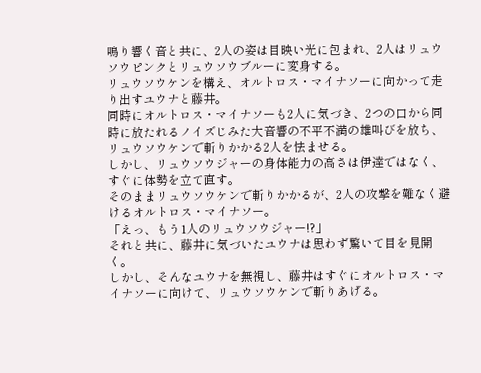鳴り響く音と共に、2人の姿は目映い光に包まれ、2人はリュウソウピンクとリュウソウブルーに変身する。
リュウソウケンを構え、オルトロス・マイナソーに向かって走り出すユウナと藤井。
同時にオルトロス・マイナソーも2人に気づき、2つの口から同時に放たれるノイズじみた大音響の不平不満の雄叫びを放ち、リュウソウケンで斬りかかる2人を怯ませる。
しかし、リュウソウジャーの身体能力の高さは伊達ではなく、すぐに体勢を立て直す。
そのままリュウソウケンで斬りかかるが、2人の攻撃を難なく避けるオルトロス・マイナソー。
「えっ、もう1人のリュウソウジャー!?」
それと共に、藤井に気づいたユウナは思わず驚いて目を見開く。
しかし、そんなユウナを無視し、藤井はすぐにオルトロス・マイナソーに向けて、リュウソウケンで斬りあげる。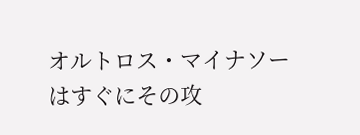オルトロス・マイナソーはすぐにその攻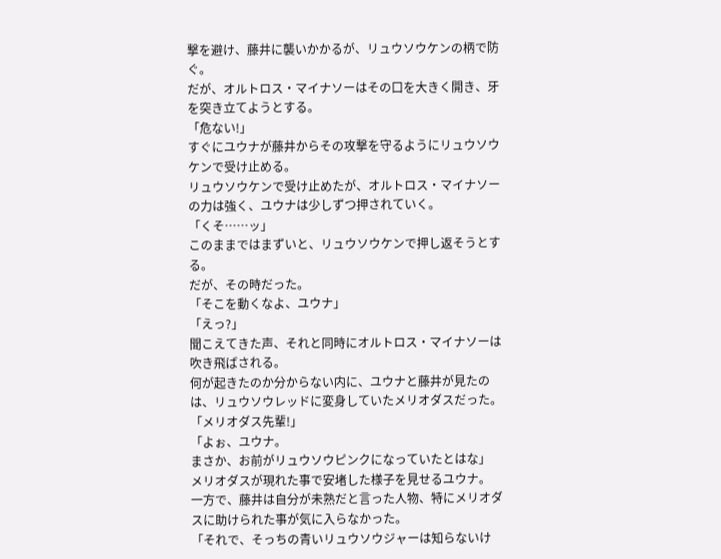撃を避け、藤井に襲いかかるが、リュウソウケンの柄で防ぐ。
だが、オルトロス・マイナソーはその口を大きく開き、牙を突き立てようとする。
「危ない!」
すぐにユウナが藤井からその攻撃を守るようにリュウソウケンで受け止める。
リュウソウケンで受け止めたが、オルトロス・マイナソーの力は強く、ユウナは少しずつ押されていく。
「くそ……ッ」
このままではまずいと、リュウソウケンで押し返そうとする。
だが、その時だった。
「そこを動くなよ、ユウナ」
「えっ?」
聞こえてきた声、それと同時にオルトロス・マイナソーは吹き飛ばされる。
何が起きたのか分からない内に、ユウナと藤井が見たのは、リュウソウレッドに変身していたメリオダスだった。
「メリオダス先輩!」
「よぉ、ユウナ。
まさか、お前がリュウソウピンクになっていたとはな」
メリオダスが現れた事で安堵した様子を見せるユウナ。
一方で、藤井は自分が未熟だと言った人物、特にメリオダスに助けられた事が気に入らなかった。
「それで、そっちの青いリュウソウジャーは知らないけ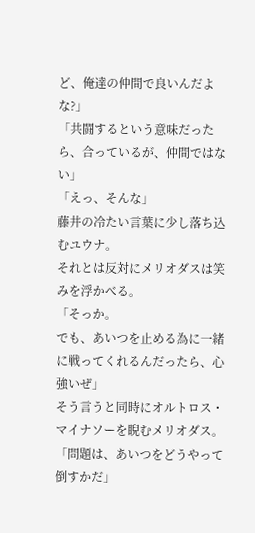ど、俺達の仲間で良いんだよな?」
「共闘するという意味だったら、合っているが、仲間ではない」
「えっ、そんな」
藤井の冷たい言葉に少し落ち込むユウナ。
それとは反対にメリオダスは笑みを浮かべる。
「そっか。
でも、あいつを止める為に一緒に戦ってくれるんだったら、心強いぜ」
そう言うと同時にオルトロス・マイナソーを睨むメリオダス。
「問題は、あいつをどうやって倒すかだ」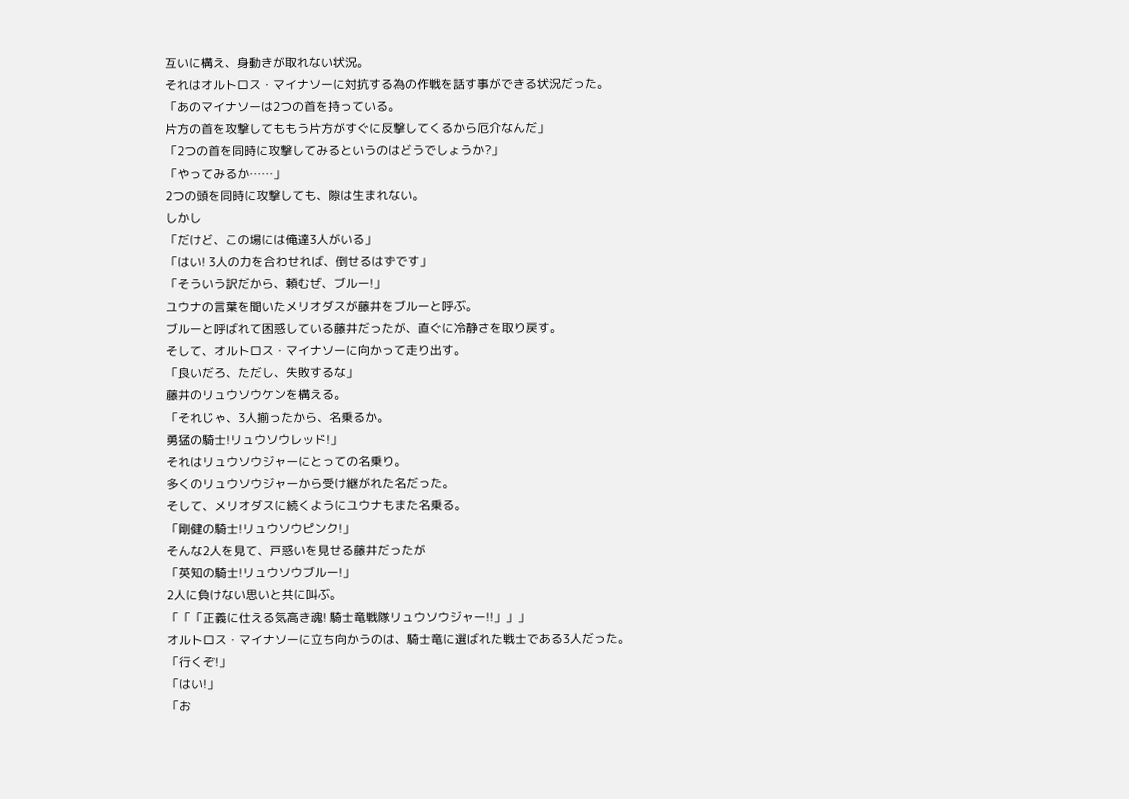互いに構え、身動きが取れない状況。
それはオルトロス・マイナソーに対抗する為の作戦を話す事ができる状況だった。
「あのマイナソーは2つの首を持っている。
片方の首を攻撃してももう片方がすぐに反撃してくるから厄介なんだ」
「2つの首を同時に攻撃してみるというのはどうでしょうか?」
「やってみるか……」
2つの頭を同時に攻撃しても、隙は生まれない。
しかし
「だけど、この場には俺達3人がいる」
「はい! 3人の力を合わせれば、倒せるはずです」
「そういう訳だから、頼むぜ、ブルー!」
ユウナの言葉を聞いたメリオダスが藤井をブルーと呼ぶ。
ブルーと呼ばれて困惑している藤井だったが、直ぐに冷静さを取り戻す。
そして、オルトロス・マイナソーに向かって走り出す。
「良いだろ、ただし、失敗するな」
藤井のリュウソウケンを構える。
「それじゃ、3人揃ったから、名乗るか。
勇猛の騎士!リュウソウレッド!」
それはリュウソウジャーにとっての名乗り。
多くのリュウソウジャーから受け継がれた名だった。
そして、メリオダスに続くようにユウナもまた名乗る。
「剛健の騎士!リュウソウピンク!」
そんな2人を見て、戸惑いを見せる藤井だったが
「英知の騎士!リュウソウブルー!」
2人に負けない思いと共に叫ぶ。
「「「正義に仕える気高き魂! 騎士竜戦隊リュウソウジャー!!」」」
オルトロス・マイナソーに立ち向かうのは、騎士竜に選ばれた戦士である3人だった。
「行くぞ!」
「はい!」
「お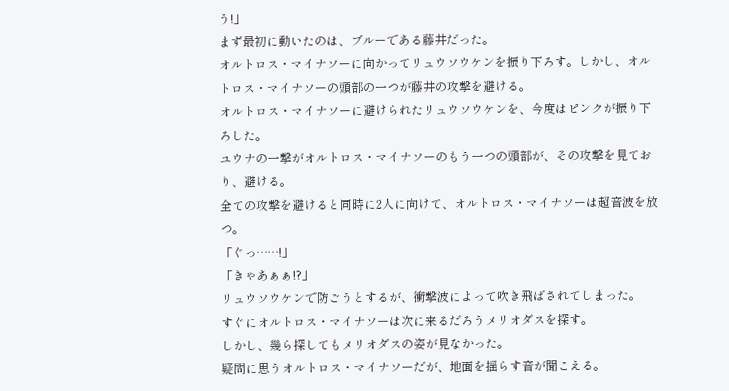う!」
まず最初に動いたのは、ブルーである藤井だった。
オルトロス・マイナソーに向かってリュウソウケンを振り下ろす。しかし、オルトロス・マイナソーの頭部の一つが藤井の攻撃を避ける。
オルトロス・マイナソーに避けられたリュウソウケンを、今度はピンクが振り下ろした。
ユウナの一撃がオルトロス・マイナソーのもう一つの頭部が、その攻撃を見ており、避ける。
全ての攻撃を避けると同時に2人に向けて、オルトロス・マイナソーは超音波を放つ。
「ぐっ……!」
「きゃあぁぁ!?」
リュウソウケンで防ごうとするが、衝撃波によって吹き飛ばされてしまった。
すぐにオルトロス・マイナソーは次に来るだろうメリオダスを探す。
しかし、幾ら探してもメリオダスの姿が見なかった。
疑問に思うオルトロス・マイナソーだが、地面を揺らす音が聞こえる。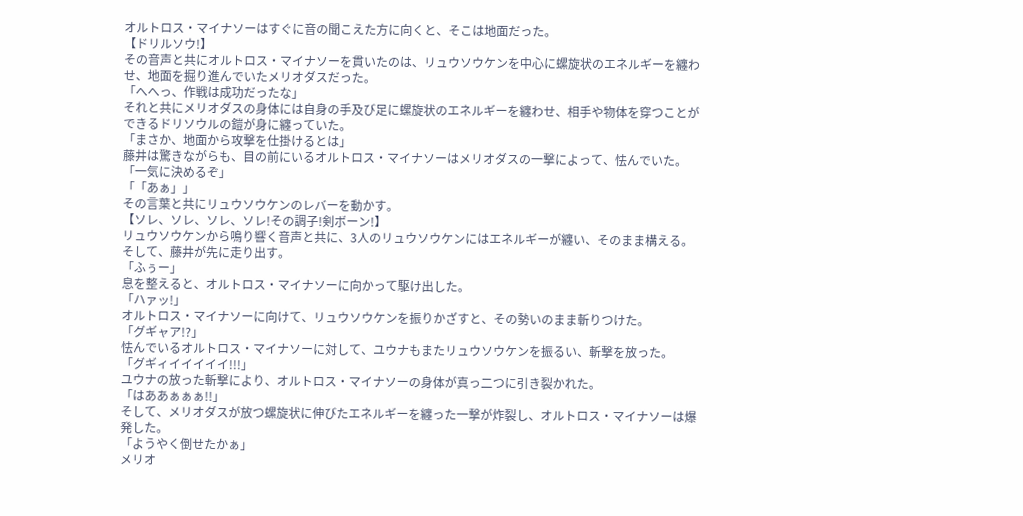オルトロス・マイナソーはすぐに音の聞こえた方に向くと、そこは地面だった。
【ドリルソウ!】
その音声と共にオルトロス・マイナソーを貫いたのは、リュウソウケンを中心に螺旋状のエネルギーを纏わせ、地面を掘り進んでいたメリオダスだった。
「へへっ、作戦は成功だったな」
それと共にメリオダスの身体には自身の手及び足に螺旋状のエネルギーを纏わせ、相手や物体を穿つことができるドリソウルの鎧が身に纏っていた。
「まさか、地面から攻撃を仕掛けるとは」
藤井は驚きながらも、目の前にいるオルトロス・マイナソーはメリオダスの一撃によって、怯んでいた。
「一気に決めるぞ」
「「あぁ」」
その言葉と共にリュウソウケンのレバーを動かす。
【ソレ、ソレ、ソレ、ソレ!その調子!剣ボーン!】
リュウソウケンから鳴り響く音声と共に、3人のリュウソウケンにはエネルギーが纏い、そのまま構える。
そして、藤井が先に走り出す。
「ふぅー」
息を整えると、オルトロス・マイナソーに向かって駆け出した。
「ハァッ!」
オルトロス・マイナソーに向けて、リュウソウケンを振りかざすと、その勢いのまま斬りつけた。
「グギャア!?」
怯んでいるオルトロス・マイナソーに対して、ユウナもまたリュウソウケンを振るい、斬撃を放った。
「グギィイイイイイ!!!」
ユウナの放った斬撃により、オルトロス・マイナソーの身体が真っ二つに引き裂かれた。
「はああぁぁぁ!!」
そして、メリオダスが放つ螺旋状に伸びたエネルギーを纏った一撃が炸裂し、オルトロス・マイナソーは爆発した。
「ようやく倒せたかぁ」
メリオ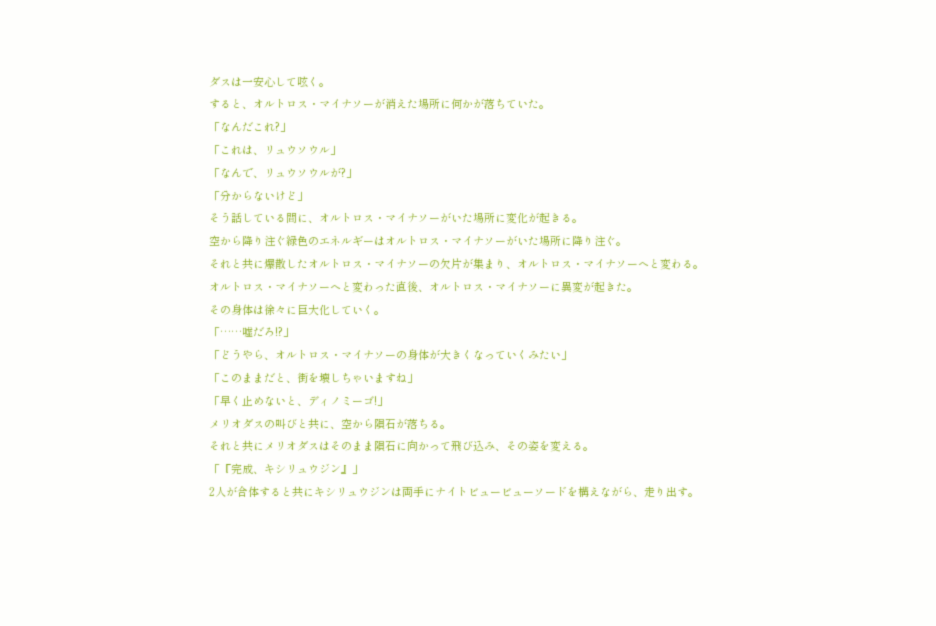ダスは一安心して呟く。
すると、オルトロス・マイナソーが消えた場所に何かが落ちていた。
「なんだこれ?」
「これは、リュウソウル」
「なんで、リュウソウルが?」
「分からないけど」
そう話している間に、オルトロス・マイナソーがいた場所に変化が起きる。
空から降り注ぐ緑色のエネルギーはオルトロス・マイナソーがいた場所に降り注ぐ。
それと共に爆散したオルトロス・マイナソーの欠片が集まり、オルトロス・マイナソーへと変わる。
オルトロス・マイナソーへと変わった直後、オルトロス・マイナソーに異変が起きた。
その身体は徐々に巨大化していく。
「……嘘だろ!?」
「どうやら、オルトロス・マイナソーの身体が大きくなっていくみたい」
「このままだと、街を壊しちゃいますね」
「早く止めないと、ディノミーゴ!」
メリオダスの叫びと共に、空から隕石が落ちる。
それと共にメリオダスはそのまま隕石に向かって飛び込み、その姿を変える。
「『完成、キシリュウジン』」
2人が合体すると共にキシリュウジンは両手にナイトビュービューソードを構えながら、走り出す。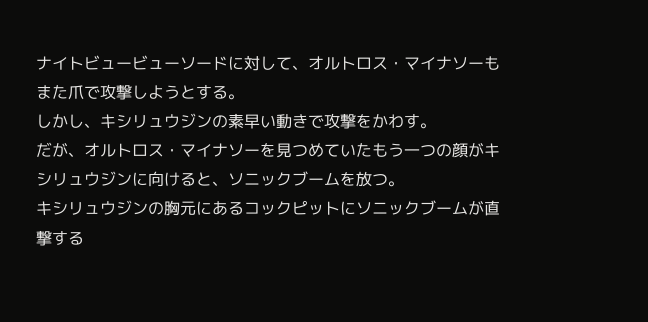ナイトビュービューソードに対して、オルトロス・マイナソーもまた爪で攻撃しようとする。
しかし、キシリュウジンの素早い動きで攻撃をかわす。
だが、オルトロス・マイナソーを見つめていたもう一つの顔がキシリュウジンに向けると、ソニックブームを放つ。
キシリュウジンの胸元にあるコックピットにソニックブームが直撃する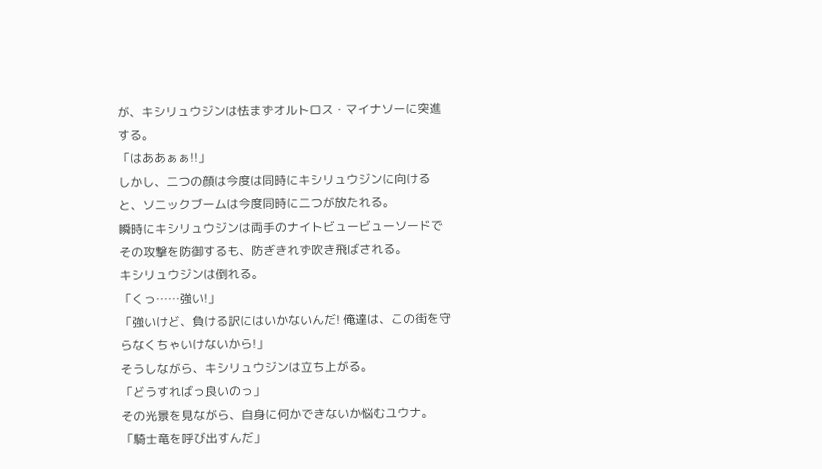が、キシリュウジンは怯まずオルトロス・マイナソーに突進する。
「はああぁぁ!!」
しかし、二つの顔は今度は同時にキシリュウジンに向けると、ソニックブームは今度同時に二つが放たれる。
瞬時にキシリュウジンは両手のナイトビュービューソードでその攻撃を防御するも、防ぎきれず吹き飛ばされる。
キシリュウジンは倒れる。
「くっ……強い!」
「強いけど、負ける訳にはいかないんだ! 俺達は、この街を守らなくちゃいけないから!」
そうしながら、キシリュウジンは立ち上がる。
「どうすればっ良いのっ」
その光景を見ながら、自身に何かできないか悩むユウナ。
「騎士竜を呼び出すんだ」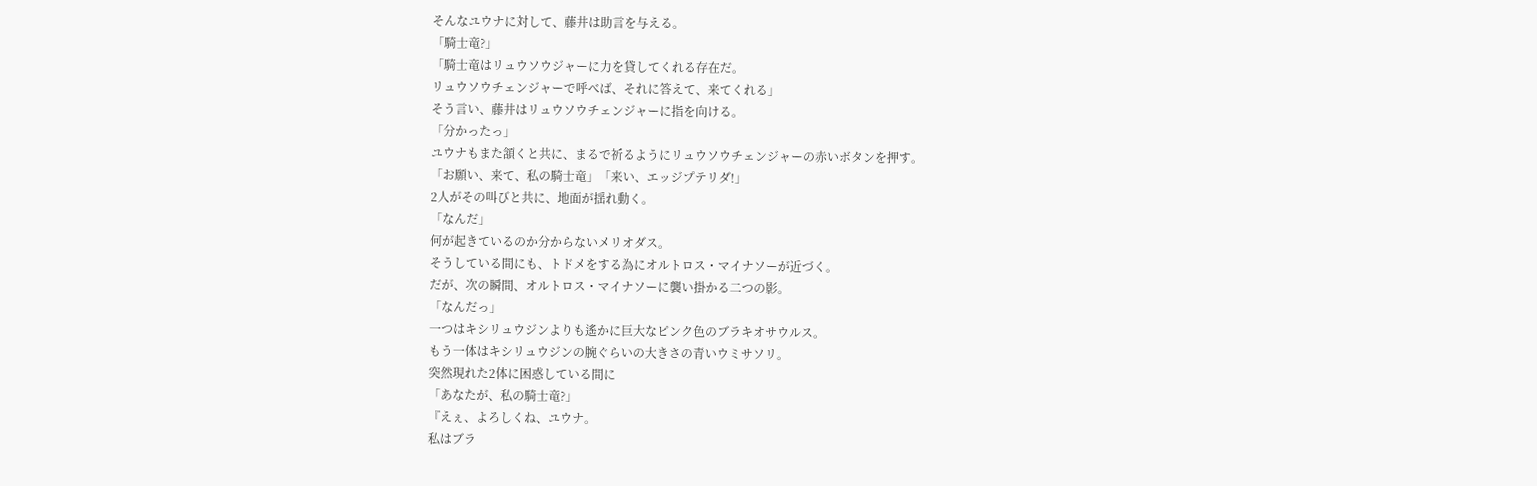そんなユウナに対して、藤井は助言を与える。
「騎士竜?」
「騎士竜はリュウソウジャーに力を貸してくれる存在だ。
リュウソウチェンジャーで呼べば、それに答えて、来てくれる」
そう言い、藤井はリュウソウチェンジャーに指を向ける。
「分かったっ」
ユウナもまた頷くと共に、まるで祈るようにリュウソウチェンジャーの赤いボタンを押す。
「お願い、来て、私の騎士竜」「来い、エッジプテリダ!」
2人がその叫びと共に、地面が揺れ動く。
「なんだ」
何が起きているのか分からないメリオダス。
そうしている間にも、トドメをする為にオルトロス・マイナソーが近づく。
だが、次の瞬間、オルトロス・マイナソーに襲い掛かる二つの影。
「なんだっ」
一つはキシリュウジンよりも遙かに巨大なピンク色のブラキオサウルス。
もう一体はキシリュウジンの腕ぐらいの大きさの青いウミサソリ。
突然現れた2体に困惑している間に
「あなたが、私の騎士竜?」
『えぇ、よろしくね、ユウナ。
私はブラ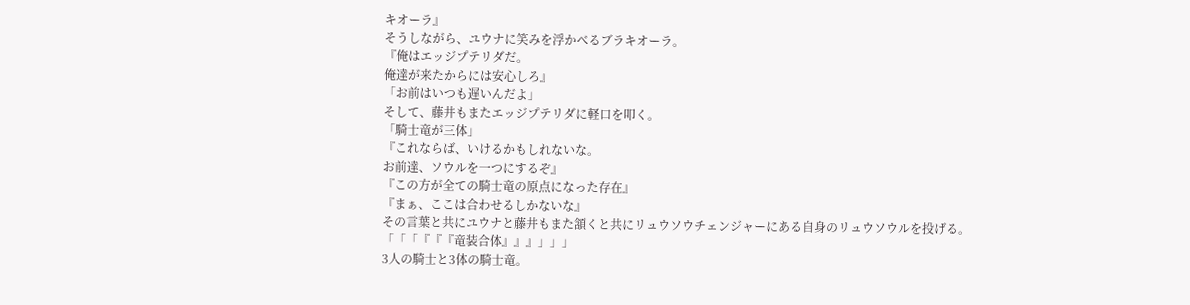キオーラ』
そうしながら、ユウナに笑みを浮かべるブラキオーラ。
『俺はエッジプテリダだ。
俺達が来たからには安心しろ』
「お前はいつも遅いんだよ」
そして、藤井もまたエッジプテリダに軽口を叩く。
「騎士竜が三体」
『これならば、いけるかもしれないな。
お前達、ソウルを一つにするぞ』
『この方が全ての騎士竜の原点になった存在』
『まぁ、ここは合わせるしかないな』
その言葉と共にユウナと藤井もまた頷くと共にリュウソウチェンジャーにある自身のリュウソウルを投げる。
「「「『『『竜装合体』』』」」」
3人の騎士と3体の騎士竜。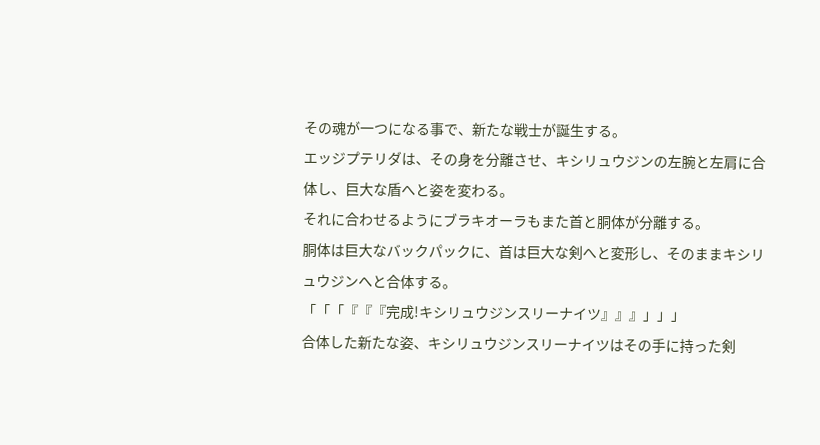その魂が一つになる事で、新たな戦士が誕生する。
エッジプテリダは、その身を分離させ、キシリュウジンの左腕と左肩に合体し、巨大な盾へと姿を変わる。
それに合わせるようにブラキオーラもまた首と胴体が分離する。
胴体は巨大なバックパックに、首は巨大な剣へと変形し、そのままキシリュウジンへと合体する。
「「「『『『完成!キシリュウジンスリーナイツ』』』」」」
合体した新たな姿、キシリュウジンスリーナイツはその手に持った剣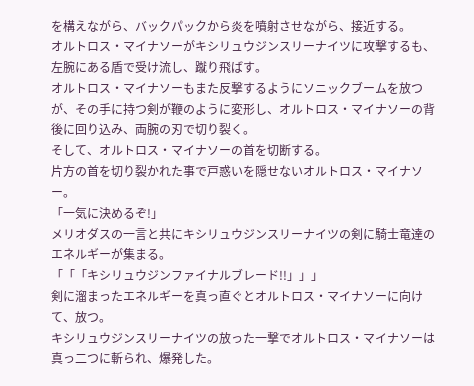を構えながら、バックパックから炎を噴射させながら、接近する。
オルトロス・マイナソーがキシリュウジンスリーナイツに攻撃するも、左腕にある盾で受け流し、蹴り飛ばす。
オルトロス・マイナソーもまた反撃するようにソニックブームを放つが、その手に持つ剣が鞭のように変形し、オルトロス・マイナソーの背後に回り込み、両腕の刃で切り裂く。
そして、オルトロス・マイナソーの首を切断する。
片方の首を切り裂かれた事で戸惑いを隠せないオルトロス・マイナソー。
「一気に決めるぞ!」
メリオダスの一言と共にキシリュウジンスリーナイツの剣に騎士竜達のエネルギーが集まる。
「「「キシリュウジンファイナルブレード!!」」」
剣に溜まったエネルギーを真っ直ぐとオルトロス・マイナソーに向けて、放つ。
キシリュウジンスリーナイツの放った一撃でオルトロス・マイナソーは真っ二つに斬られ、爆発した。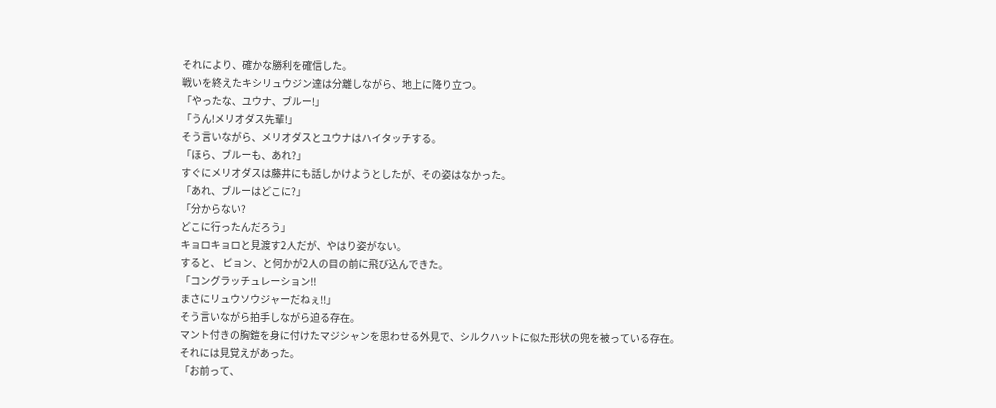それにより、確かな勝利を確信した。
戦いを終えたキシリュウジン達は分離しながら、地上に降り立つ。
「やったな、ユウナ、ブルー!」
「うん!メリオダス先輩!」
そう言いながら、メリオダスとユウナはハイタッチする。
「ほら、ブルーも、あれ?」
すぐにメリオダスは藤井にも話しかけようとしたが、その姿はなかった。
「あれ、ブルーはどこに?」
「分からない?
どこに行ったんだろう」
キョロキョロと見渡す2人だが、やはり姿がない。
すると、 ピョン、と何かが2人の目の前に飛び込んできた。
「コングラッチュレーション!!
まさにリュウソウジャーだねぇ!!」
そう言いながら拍手しながら迫る存在。
マント付きの胸鎧を身に付けたマジシャンを思わせる外見で、シルクハットに似た形状の兜を被っている存在。
それには見覚えがあった。
「お前って、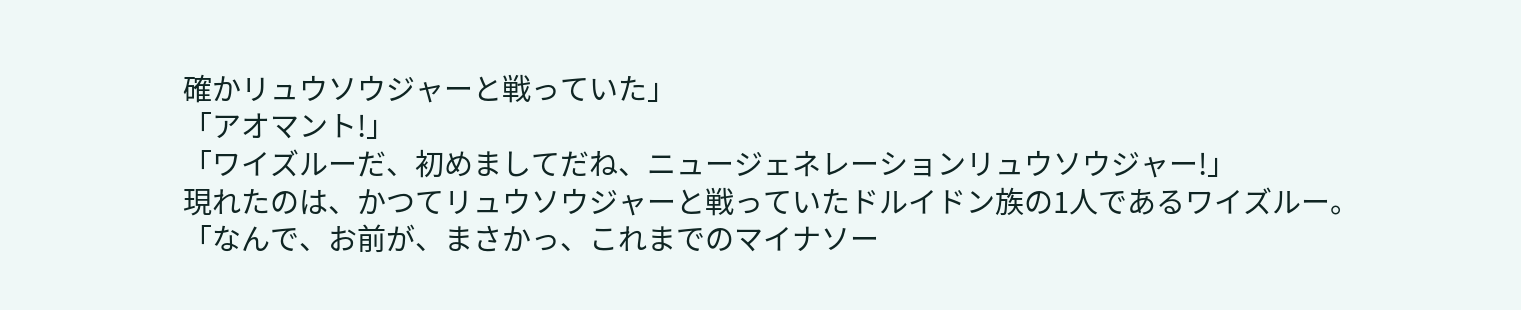確かリュウソウジャーと戦っていた」
「アオマント!」
「ワイズルーだ、初めましてだね、ニュージェネレーションリュウソウジャー!」
現れたのは、かつてリュウソウジャーと戦っていたドルイドン族の1人であるワイズルー。
「なんで、お前が、まさかっ、これまでのマイナソー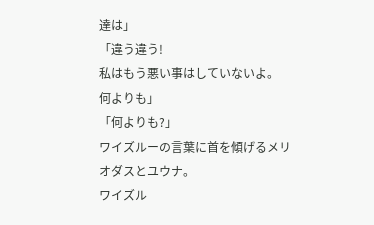達は」
「違う違う!
私はもう悪い事はしていないよ。
何よりも」
「何よりも?」
ワイズルーの言葉に首を傾げるメリオダスとユウナ。
ワイズル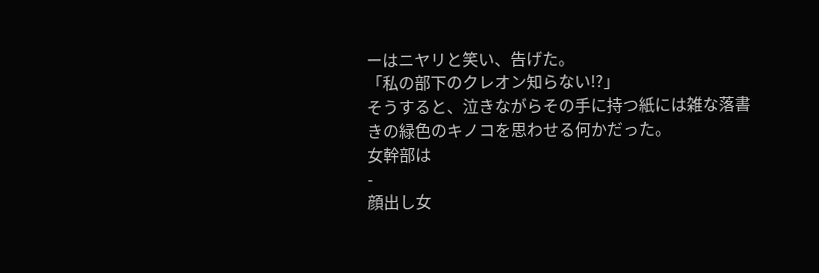ーはニヤリと笑い、告げた。
「私の部下のクレオン知らない!?」
そうすると、泣きながらその手に持つ紙には雑な落書きの緑色のキノコを思わせる何かだった。
女幹部は
-
顔出し女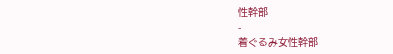性幹部
-
着ぐるみ女性幹部